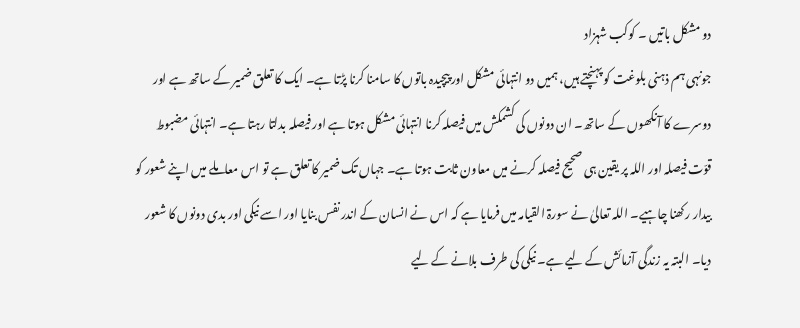دو مشکل باتیں ۔ کوکب شہزاد
جونہی ہم ذہنی بلوغت کو پہنچتے ہیں، ہمیں دو انتہائی مشکل اور پیچیدہ باتوں کا سامنا کرنا پڑتا ہے۔ ایک کا تعلق ضمیر کے ساتھ ہے اور دوسرے کا آنکھوں کے ساتھ۔ ان دونوں کی کشمکش میں فیصلہ کرنا انتہائی مشکل ہوتا ہے اور فیصلہ بدلتا رہتا ہے۔ انتہائی مضبوط قوّت فیصلہ اور اللہ پر یقین ہی صحیح فیصلہ کرنے میں معاون ثابت ہوتا ہے۔ جہاں تک ضمیر کا تعلق ہے تو اس معاملے میں اپنے شعور کو بیدار رکھنا چاہیے۔ اللہ تعالیٰ نے سورۃ القیامہ میں فرمایا ہے کہ اس نے انسان کے اندر نفس بنایا اور اسے نیکی اور بدی دونوں کا شعور دیا۔ البتہ یہ زندگی آزمائش کے لیے ہے۔ نیکی کی طرف بلانے کے لیے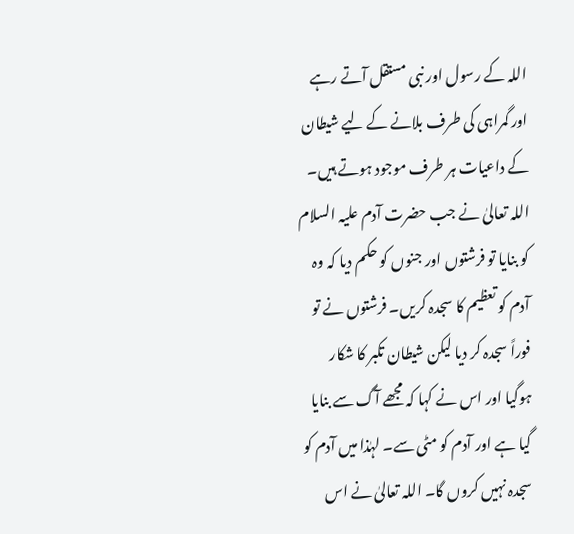اللہ کے رسول اور نبی مستقل آتے رہے اور گمراہی کی طرف بلانے کے لیے شیطان کے داعیات ہر طرف موجود ہوتے ہیں۔ اللہ تعالیٰ نے جب حضرت آدم علیہ السلام کو بنایا تو فرشتوں اور جنوں کو حکم دیا کہ وہ آدم کو تعظیم کا سجدہ کریں۔ فرشتوں نے تو فوراً سجدہ کر دیا لیکن شیطان تکبر کا شکار ہوگیا اور اس نے کہا کہ مجھے آگ سے بنایا گیا ہے اور آدم کو مٹی سے۔ لہٰذا میں آدم کو سجدہ نہیں کروں گا۔ اللہ تعالیٰ نے اس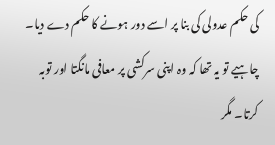کی حکم عدولی کی بنا پر اسے دور ہونے کا حکم دے دیا۔ چاہیے تو یہ تھا کہ وہ اپنی سرکشی پر معافی مانگتا اور توبہ کرتا۔ مگر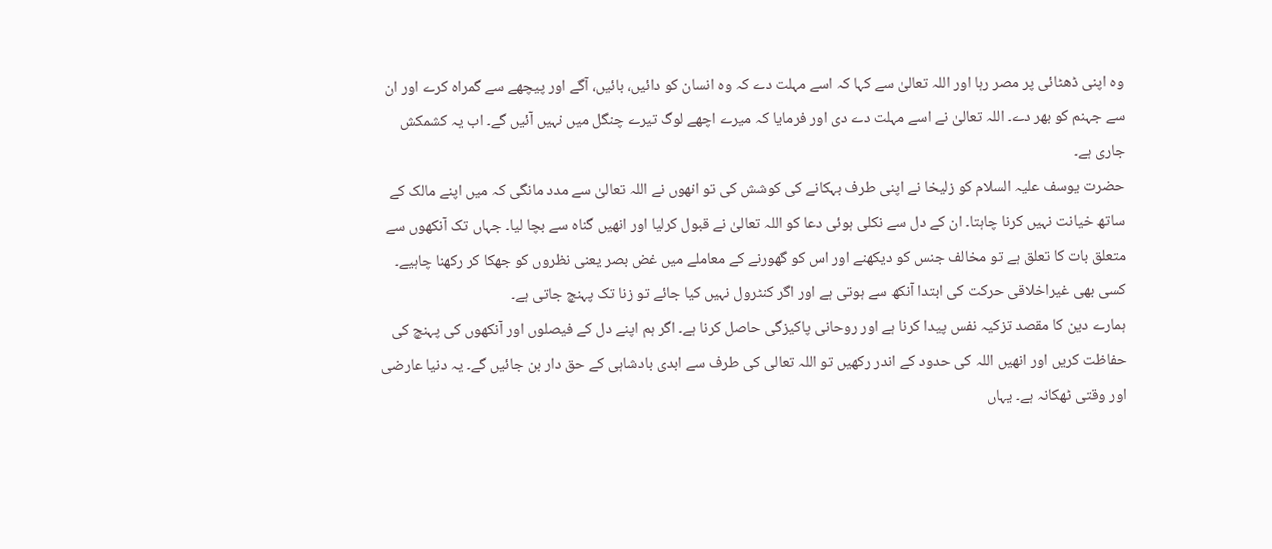وہ اپنی ڈھٹائی پر مصر رہا اور اللہ تعالیٰ سے کہا کہ اسے مہلت دے کہ وہ انسان کو دائیں، بائیں، آگے اور پیچھے سے گمراہ کرے اور ان سے جہنم کو بھر دے۔ اللہ تعالیٰ نے اسے مہلت دے دی اور فرمایا کہ میرے اچھے لوگ تیرے چنگل میں نہیں آئیں گے۔ اب یہ کشمکش جاری ہے۔
حضرت یوسف علیہ السلام کو زلیخا نے اپنی طرف بہکانے کی کوشش کی تو انھوں نے اللہ تعالیٰ سے مدد مانگی کہ میں اپنے مالک کے ساتھ خیانت نہیں کرنا چاہتا۔ ان کے دل سے نکلی ہوئی دعا کو اللہ تعالیٰ نے قبول کرلیا اور انھیں گناہ سے بچا لیا۔ جہاں تک آنکھوں سے متعلق بات کا تعلق ہے تو مخالف جنس کو دیکھنے اور اس کو گھورنے کے معاملے میں غض بصر یعنی نظروں کو جھکا کر رکھنا چاہیے۔ کسی بھی غیراخلاقی حرکت کی ابتدا آنکھ سے ہوتی ہے اور اگر کنٹرول نہیں کیا جائے تو زنا تک پہنچ جاتی ہے۔
ہمارے دین کا مقصد تزکیہ نفس پیدا کرنا ہے اور روحانی پاکیزگی حاصل کرنا ہے۔ اگر ہم اپنے دل کے فیصلوں اور آنکھوں کی پہنچ کی حفاظت کریں اور انھیں اللہ کی حدود کے اندر رکھیں تو اللہ تعالی کی طرف سے ابدی بادشاہی کے حق دار بن جائیں گے۔ یہ دنیا عارضی اور وقتی ٹھکانہ ہے۔ یہاں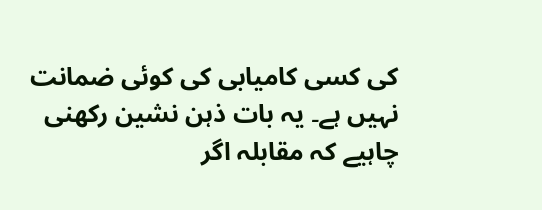کی کسی کامیابی کی کوئی ضمانت نہیں ہے۔ یہ بات ذہن نشین رکھنی چاہیے کہ مقابلہ اگر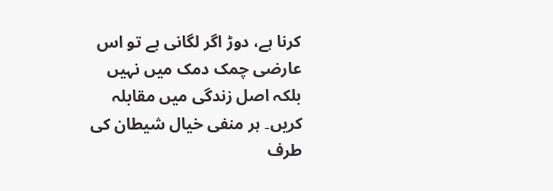کرنا ہے، دوڑ اگر لگانی ہے تو اس عارضی چمک دمک میں نہیں بلکہ اصل زندگی میں مقابلہ کریں۔ ہر منفی خیال شیطان کی طرف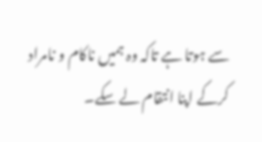سے ہوتا ہے تاکہ وہ ہمیں ناکام و نامراد کرکے اپنا انتقام لے سکے۔